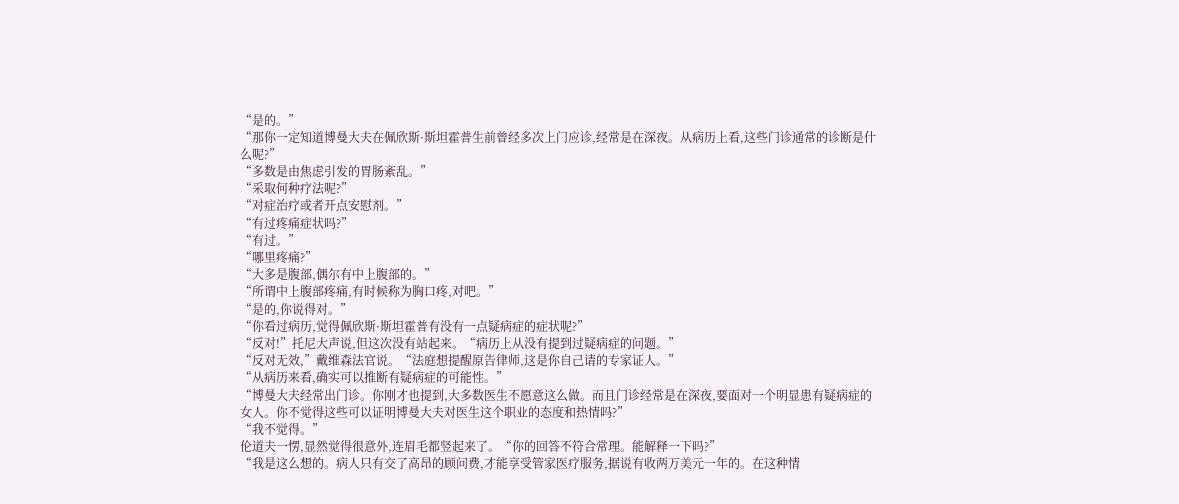“是的。”
“那你一定知道博曼大夫在佩欣斯·斯坦霍普生前曾经多次上门应诊,经常是在深夜。从病历上看,这些门诊通常的诊断是什么呢?”
“多数是由焦虑引发的胃肠紊乱。”
“采取何种疗法呢?”
“对症治疗或者开点安慰剂。”
“有过疼痛症状吗?”
“有过。”
“哪里疼痛?”
“大多是腹部,偶尔有中上腹部的。”
“所谓中上腹部疼痛,有时候称为胸口疼,对吧。”
“是的,你说得对。”
“你看过病历,觉得佩欣斯·斯坦霍普有没有一点疑病症的症状呢?”
“反对!”托尼大声说,但这次没有站起来。“病历上从没有提到过疑病症的问题。”
“反对无效,”戴维森法官说。“法庭想提醒原告律师,这是你自己请的专家证人。”
“从病历来看,确实可以推断有疑病症的可能性。”
“博曼大夫经常出门诊。你刚才也提到,大多数医生不愿意这么做。而且门诊经常是在深夜,要面对一个明显患有疑病症的女人。你不觉得这些可以证明博曼大夫对医生这个职业的态度和热情吗?”
“我不觉得。”
伦道夫一愣,显然觉得很意外,连眉毛都竖起来了。“你的回答不符合常理。能解释一下吗?”
“我是这么想的。病人只有交了高昂的顾问费,才能享受管家医疗服务,据说有收两万美元一年的。在这种情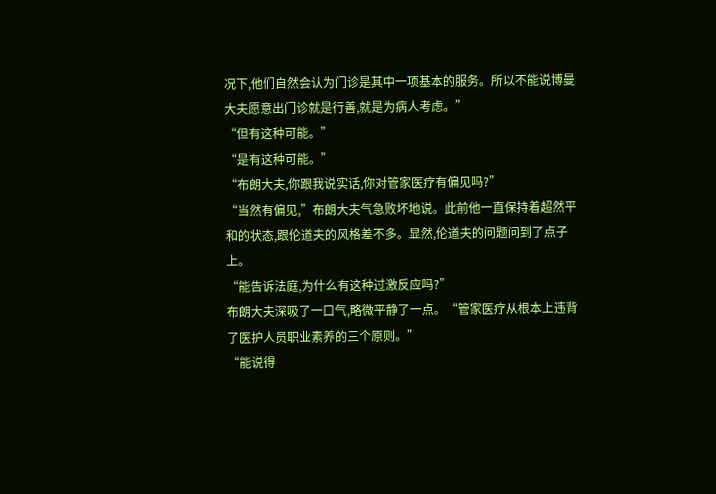况下,他们自然会认为门诊是其中一项基本的服务。所以不能说博曼大夫愿意出门诊就是行善,就是为病人考虑。”
“但有这种可能。”
“是有这种可能。”
“布朗大夫,你跟我说实话,你对管家医疗有偏见吗?”
“当然有偏见,”布朗大夫气急败坏地说。此前他一直保持着超然平和的状态,跟伦道夫的风格差不多。显然,伦道夫的问题问到了点子上。
“能告诉法庭,为什么有这种过激反应吗?”
布朗大夫深吸了一口气,略微平静了一点。“管家医疗从根本上违背了医护人员职业素养的三个原则。”
“能说得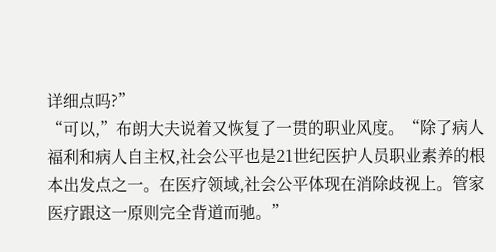详细点吗?”
“可以,”布朗大夫说着又恢复了一贯的职业风度。“除了病人福利和病人自主权,社会公平也是21世纪医护人员职业素养的根本出发点之一。在医疗领域,社会公平体现在消除歧视上。管家医疗跟这一原则完全背道而驰。”